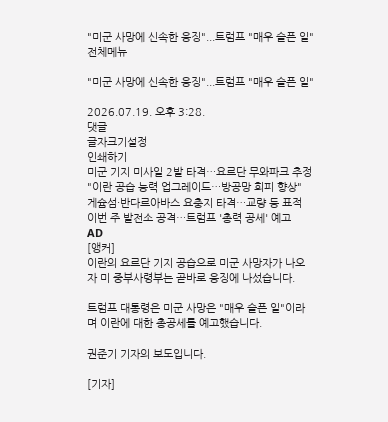"미군 사망에 신속한 응징"...트럼프 "매우 슬픈 일"
전체메뉴

"미군 사망에 신속한 응징"...트럼프 "매우 슬픈 일"

2026.07.19. 오후 3:28.
댓글
글자크기설정
인쇄하기
미군 기지 미사일 2발 타격…요르단 무와파크 추정
"이란 공습 능력 업그레이드…방공망 회피 향상"
게슘섬·반다르아바스 요충지 타격…교량 등 표적
이번 주 발전소 공격…트럼프 '총력 공세' 예고
AD
[앵커]
이란의 요르단 기지 공습으로 미군 사망자가 나오자 미 중부사령부는 곧바로 응징에 나섰습니다.

트럼프 대통령은 미군 사망은 "매우 슬픈 일"이라며 이란에 대한 총공세를 예고했습니다.

권준기 기자의 보도입니다.

[기자]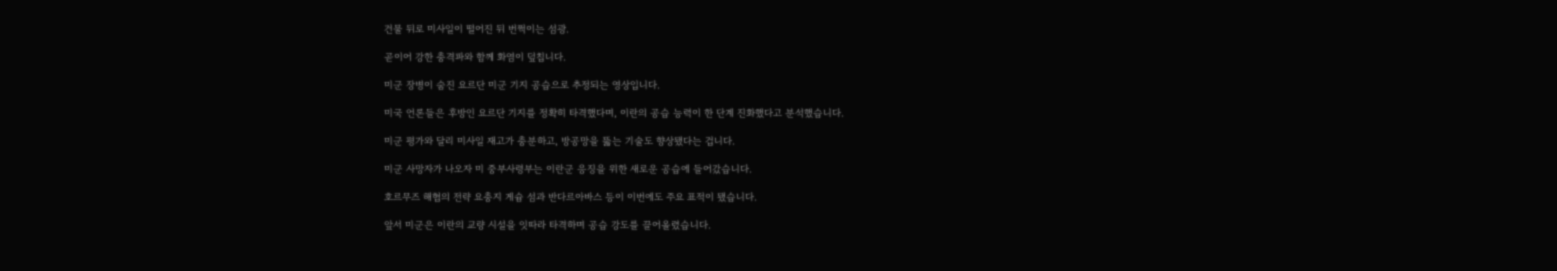건물 뒤로 미사일이 떨어진 뒤 번쩍이는 섬광.

곧이어 강한 충격파와 함께 화염이 덮칩니다.

미군 장병이 숨진 요르단 미군 기지 공습으로 추정되는 영상입니다.

미국 언론들은 후방인 요르단 기지를 정확히 타격했다며, 이란의 공습 능력이 한 단계 진화했다고 분석했습니다.

미군 평가와 달리 미사일 재고가 충분하고, 방공망을 뚫는 기술도 향상됐다는 겁니다.

미군 사망자가 나오자 미 중부사령부는 이란군 응징을 위한 새로운 공습에 들어갔습니다.

호르무즈 해협의 전략 요충지 게슘 섬과 반다르아바스 등이 이번에도 주요 표적이 됐습니다.

앞서 미군은 이란의 교량 시설을 잇따라 타격하며 공습 강도를 끌어올렸습니다.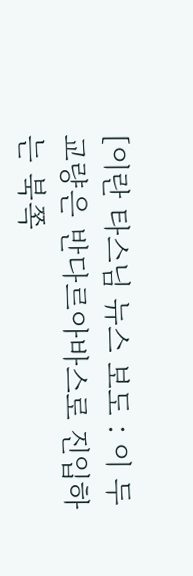[이란 타스님 뉴스 보도 : 이 두 교량은 반다르아바스로 진입하는 북쪽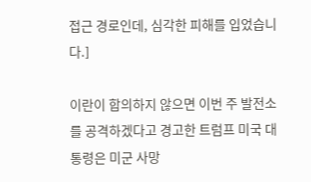접근 경로인데, 심각한 피해를 입었습니다.]

이란이 합의하지 않으면 이번 주 발전소를 공격하겠다고 경고한 트럼프 미국 대통령은 미군 사망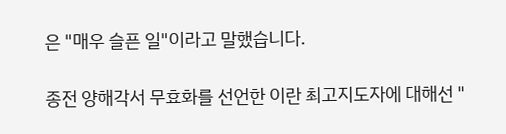은 "매우 슬픈 일"이라고 말했습니다.

종전 양해각서 무효화를 선언한 이란 최고지도자에 대해선 "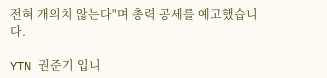전혀 개의치 않는다"며 총력 공세를 예고했습니다.

YTN 권준기 입니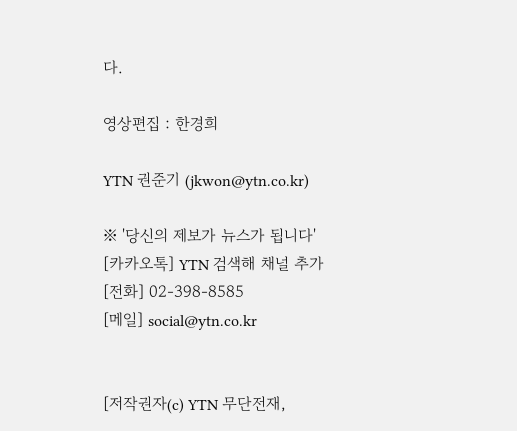다.

영상편집 : 한경희

YTN 권준기 (jkwon@ytn.co.kr)

※ '당신의 제보가 뉴스가 됩니다'
[카카오톡] YTN 검색해 채널 추가
[전화] 02-398-8585
[메일] social@ytn.co.kr


[저작권자(c) YTN 무단전재,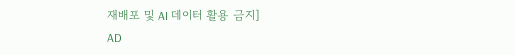재배포 및 AI 데이터 활용 금지]
AD